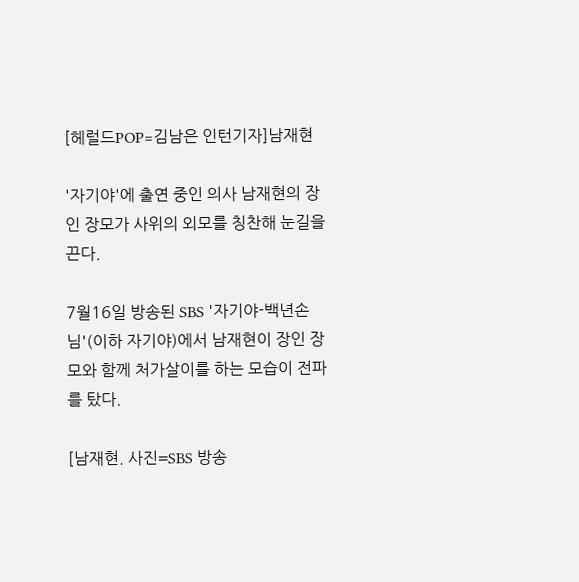[헤럴드POP=김남은 인턴기자]남재현

'자기야'에 출연 중인 의사 남재현의 장인 장모가 사위의 외모를 칭찬해 눈길을 끈다.

7월16일 방송된 SBS '자기야-백년손님'(이하 자기야)에서 남재현이 장인 장모와 함께 처가살이를 하는 모습이 전파를 탔다.

[남재현. 사진=SBS 방송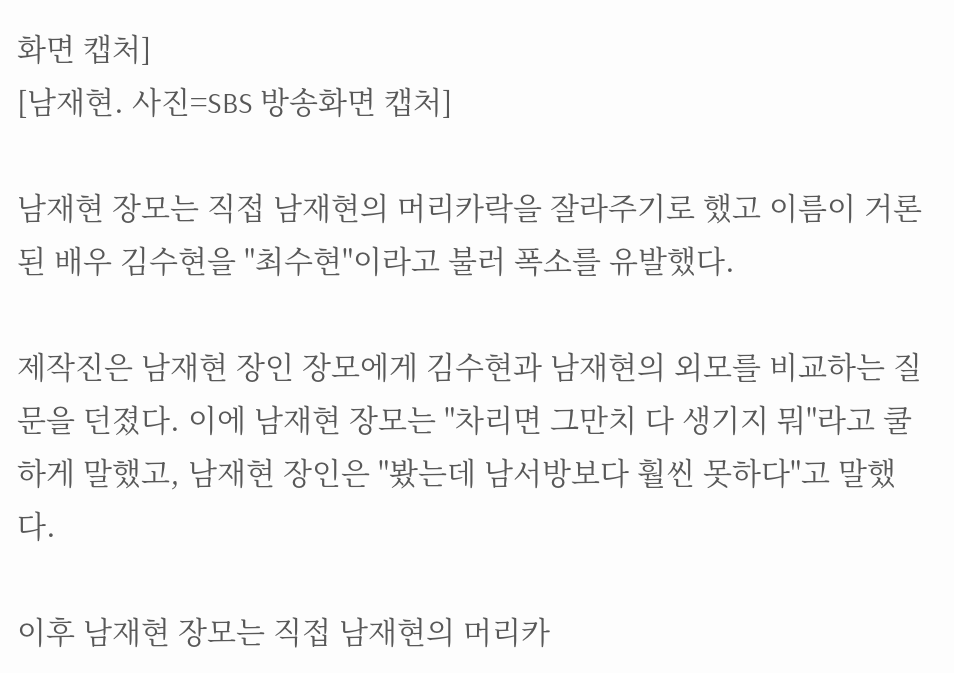화면 캡처]
[남재현. 사진=SBS 방송화면 캡처]

남재현 장모는 직접 남재현의 머리카락을 잘라주기로 했고 이름이 거론된 배우 김수현을 "최수현"이라고 불러 폭소를 유발했다.

제작진은 남재현 장인 장모에게 김수현과 남재현의 외모를 비교하는 질문을 던졌다. 이에 남재현 장모는 "차리면 그만치 다 생기지 뭐"라고 쿨하게 말했고, 남재현 장인은 "봤는데 남서방보다 훨씬 못하다"고 말했다.

이후 남재현 장모는 직접 남재현의 머리카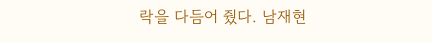락을 다듬어 줬다. 남재현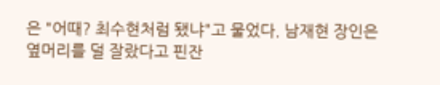은 "어때? 최수현처럼 됐냐"고 물었다. 남재현 장인은 옆머리를 덜 잘랐다고 핀잔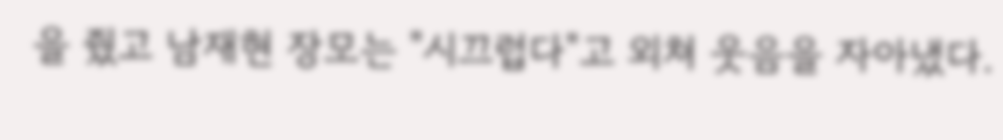을 줬고 남재현 장모는 "시끄럽다"고 외쳐 웃음을 자아냈다.